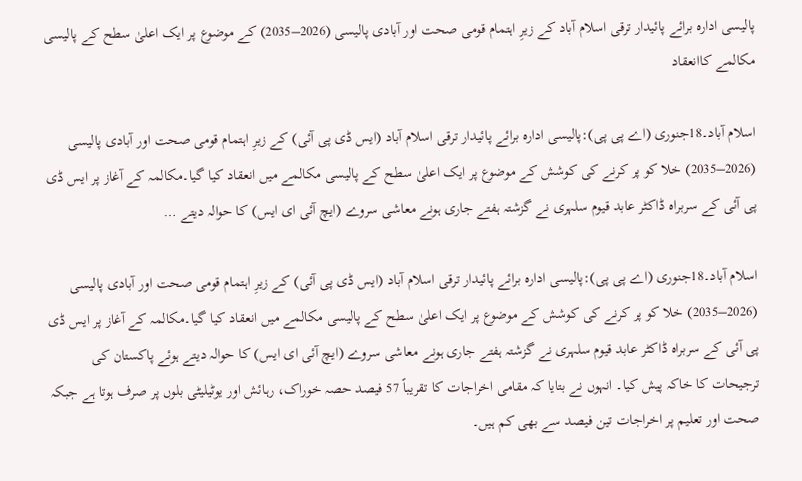پالیسی ادارہ برائے پائیدار ترقی اسلام آباد کے زیرِ اہتمام قومی صحت اور آبادی پالیسی (2026–2035) کے موضوع پر ایک اعلیٰ سطح کے پالیسی مکالمے کاانعقاد

اسلام آباد۔18جنوری (اے پی پی):پالیسی ادارہ برائے پائیدار ترقی اسلام آباد (ایس ڈی پی آئی) کے زیرِ اہتمام قومی صحت اور آبادی پالیسی (2026–2035) خلا کو پر کرنے کی کوشش کے موضوع پر ایک اعلیٰ سطح کے پالیسی مکالمے میں انعقاد کیا گیا۔مکالمہ کے آغاز پر ایس ڈی پی آئی کے سربراہ ڈاکٹر عابد قیوم سلہری نے گزشتہ ہفتے جاری ہونے معاشی سروے (ایچ آئی ای ایس) کا حوالہ دیتے …

اسلام آباد۔18جنوری (اے پی پی):پالیسی ادارہ برائے پائیدار ترقی اسلام آباد (ایس ڈی پی آئی) کے زیرِ اہتمام قومی صحت اور آبادی پالیسی (2026–2035) خلا کو پر کرنے کی کوشش کے موضوع پر ایک اعلیٰ سطح کے پالیسی مکالمے میں انعقاد کیا گیا۔مکالمہ کے آغاز پر ایس ڈی پی آئی کے سربراہ ڈاکٹر عابد قیوم سلہری نے گزشتہ ہفتے جاری ہونے معاشی سروے (ایچ آئی ای ایس) کا حوالہ دیتے ہوئے پاکستان کی ترجیحات کا خاکہ پیش کیا۔ انہوں نے بتایا کہ مقامی اخراجات کا تقریباً 57 فیصد حصہ خوراک، رہائش اور یوٹیلیٹی بلوں پر صرف ہوتا ہے جبکہ صحت اور تعلیم پر اخراجات تین فیصد سے بھی کم ہیں۔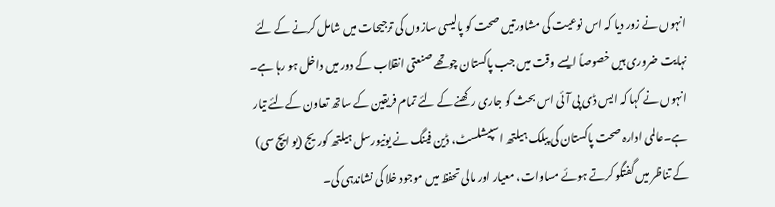انہوں نے زور دیا کہ اس نوعیت کی مشاورتیں صحت کو پالیسی سازوں کی ترجیحات میں شامل کرنے کے لئے نہایت ضروری ہیں خصوصاً ایسے وقت میں جب پاکستان چوتھے صنعتی انقلاب کے دور میں داخل ہو رہا ہے۔ انہوں نے کہا کہ ایس ڈی پی آئی اس بحث کو جاری رکھنے کے لئے تمام فریقین کے ساتھ تعاون کےلئے تیار ہے۔عالمی ادارہ صحت پاکستان کی پبلک ہیلتھ اسپیشلسٹ، ڈین فینگ نے یونیورسل ہیلتھ کوریج (یو ایچ سی) کے تناظر میں گفتگو کرتے ہوئے مساوات، معیار اور مالی تحفظ میں موجود خلا کی نشاندہی کی۔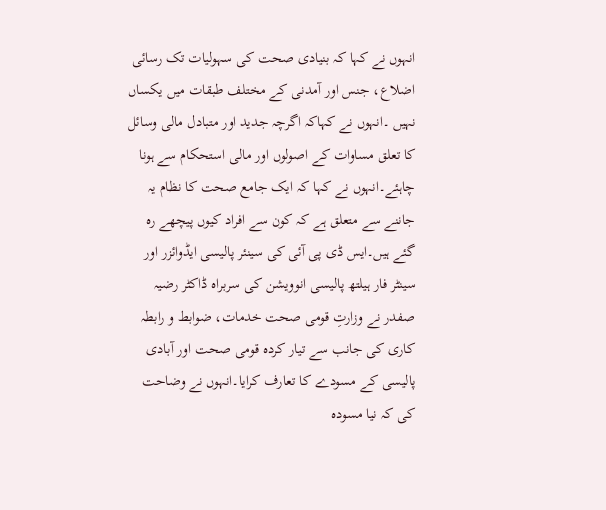انہوں نے کہا کہ بنیادی صحت کی سہولیات تک رسائی اضلاع، جنس اور آمدنی کے مختلف طبقات میں یکساں نہیں ۔انہوں نے کہاکہ اگرچہ جدید اور متبادل مالی وسائل کا تعلق مساوات کے اصولوں اور مالی استحکام سے ہونا چاہئے۔انہوں نے کہا کہ ایک جامع صحت کا نظام یہ جاننے سے متعلق ہے کہ کون سے افراد کیوں پیچھے رہ گئے ہیں۔ایس ڈی پی آئی کی سینئر پالیسی ایڈوائزر اور سینٹر فار ہیلتھ پالیسی انوویشن کی سربراہ ڈاکٹر رضیہ صفدر نے وزارتِ قومی صحت خدمات، ضوابط و رابطہ کاری کی جانب سے تیار کردہ قومی صحت اور آبادی پالیسی کے مسودے کا تعارف کرایا۔انہوں نے وضاحت کی کہ نیا مسودہ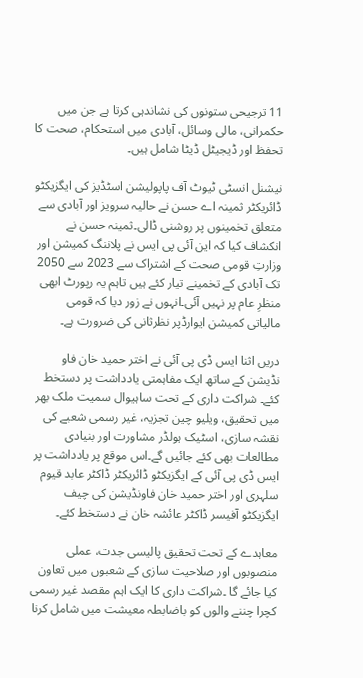11 ترجیحی ستونوں کی نشاندہی کرتا ہے جن میں حکمرانی، مالی وسائل، آبادی میں استحکام، صحت کا تحفظ اور ڈیجیٹل ڈیٹا شامل ہیں۔

نیشنل انسٹی ٹیوٹ آف پاپولیشن اسٹڈیز کی ایگزیکٹو ڈائریکٹر ثمینہ اے حسن نے حالیہ سرویز اور آبادی سے متعلق تخمینوں پر روشنی ڈالی۔ثمینہ حسن نے انکشاف کیا کہ این آئی پی ایس نے پلاننگ کمیشن اور وزارتِ قومی صحت کے اشتراک سے 2023 سے 2050 تک آبادی کے تخمینے تیار کئے ہیں تاہم یہ رپورٹ ابھی منظرِ عام پر نہیں آئی۔انہوں نے زور دیا کہ قومی مالیاتی کمیشن ایوارڈپر نظرثانی کی ضرورت ہے۔

دریں اثنا ایس ڈی پی آئی نے اختر حمید خان فاو نڈیشن کے ساتھ ایک مفاہمتی یادداشت پر دستخط کئے۔ شراکت داری کے تحت ساہیوال سمیت ملک بھر میں تحقیق، ویلیو چین تجزیہ، غیر رسمی شعبے کی نقشہ سازی، اسٹیک ہولڈر مشاورت اور بنیادی مطالعات بھی کئے جائیں گے۔اس موقع پر یادداشت پر ایس ڈی پی آئی کے ایگزیکٹو ڈائریکٹر ڈاکٹر عابد قیوم سلہری اور اختر حمید خان فاونڈیشن کی چیف ایگزیکٹو آفیسر ڈاکٹر عائشہ خان نے دستخط کئے۔

معاہدے کے تحت تحقیق پالیسی جدت، عملی منصوبوں اور صلاحیت سازی کے شعبوں میں تعاون کیا جائے گا ۔شراکت داری کا ایک اہم مقصد غیر رسمی کچرا چننے والوں کو باضابطہ معیشت میں شامل کرنا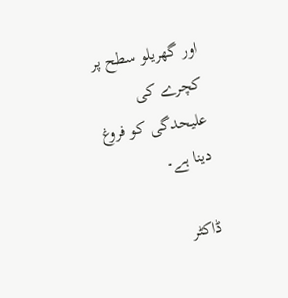اور گھریلو سطح پر کچرے کی علیحدگی کو فروغ دینا ہے۔

ڈاکٹر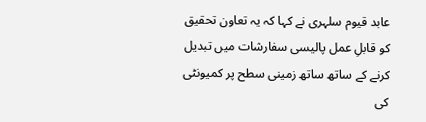عابد قیوم سلہری نے کہا کہ یہ تعاون تحقیق کو قابلِ عمل پالیسی سفارشات میں تبدیل کرنے کے ساتھ ساتھ زمینی سطح پر کمیونٹی کی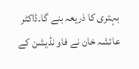بہتری کا ذریعہ بنے گا۔ڈاکٹر عائشہ خان نے فاو نڈیشن کے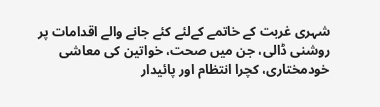شہری غربت کے خاتمے کےلئے کئے جانے والے اقدامات پر روشنی ڈالی، جن میں صحت، خواتین کی معاشی خودمختاری، کچرا انتظام اور پائیدار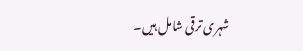شہری ترقی شامل ہیں۔